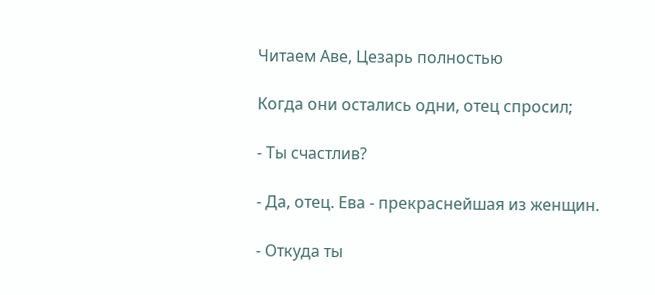Читаем Аве, Цезарь полностью

Когда они остались одни, отец спросил;

- Ты счастлив?

- Да, отец. Ева - прекраснейшая из женщин.

- Откуда ты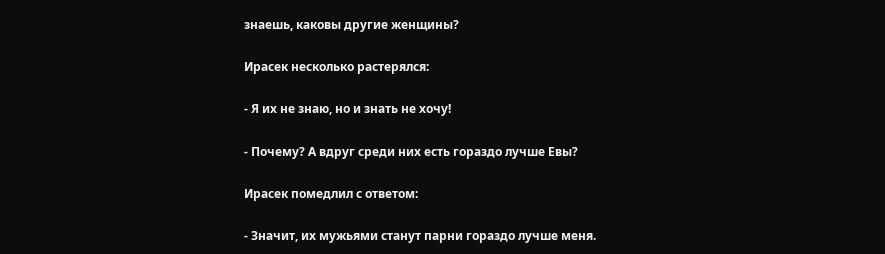знаешь, каковы другие женщины?

Ирасек несколько растерялся:

- Я их не знаю, но и знать не хочу!

- Почему? А вдруг среди них есть гораздо лучше Евы?

Ирасек помедлил с ответом:

- Значит, их мужьями станут парни гораздо лучше меня.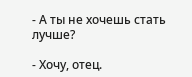- А ты не хочешь стать лучше?

- Хочу, отец.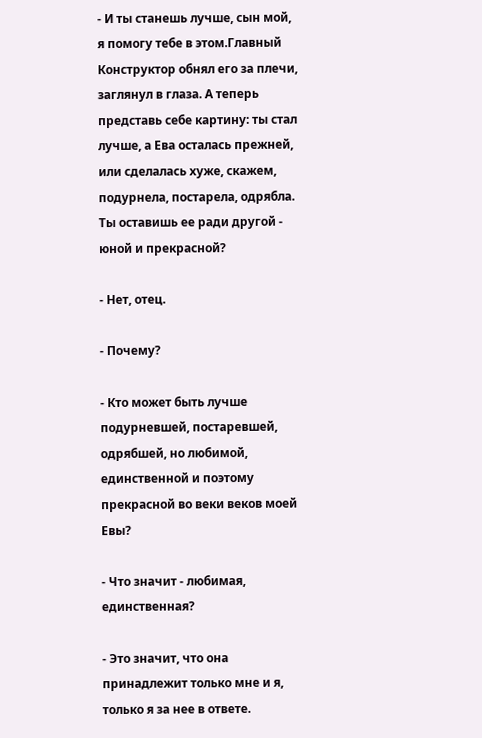- И ты станешь лучше, сын мой, я помогу тебе в этом.Главный Конструктор обнял его за плечи, заглянул в глаза. А теперь представь себе картину: ты стал лучше, а Ева осталась прежней, или сделалась хуже, скажем, подурнела, постарела, одрябла. Ты оставишь ее ради другой - юной и прекрасной?

- Нет, отец.

- Почему?

- Кто может быть лучше подурневшей, постаревшей, одрябшей, но любимой, единственной и поэтому прекрасной во веки веков моей Евы?

- Что значит - любимая, единственная?

- Это значит, что она принадлежит только мне и я, только я за нее в ответе.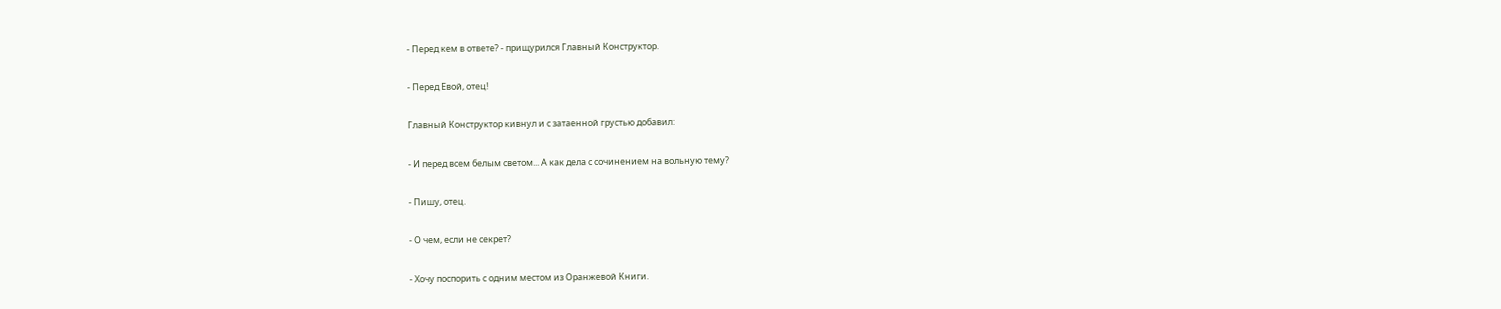- Перед кем в ответе? - прищурился Главный Конструктор.

- Перед Евой, отец!

Главный Конструктор кивнул и с затаенной грустью добавил:

- И перед всем белым светом... А как дела с сочинением на вольную тему?

- Пишу, отец.

- О чем, если не секрет?

- Хочу поспорить с одним местом из Оранжевой Книги.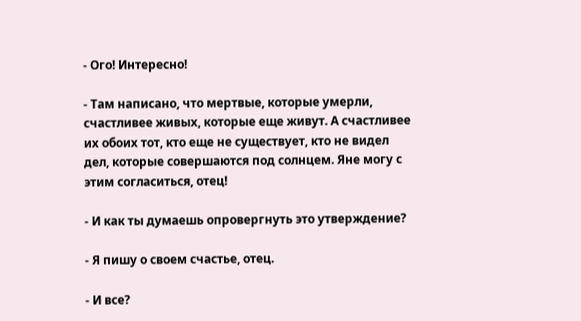- Ого! Интересно!

- Там написано, что мертвые, которые умерли, счастливее живых, которые еще живут. А счастливее их обоих тот, кто еще не существует, кто не видел дел, которые совершаются под солнцем. Яне могу с этим согласиться, отец!

- И как ты думаешь опровергнуть это утверждение?

- Я пишу о своем счастье, отец.

- И все?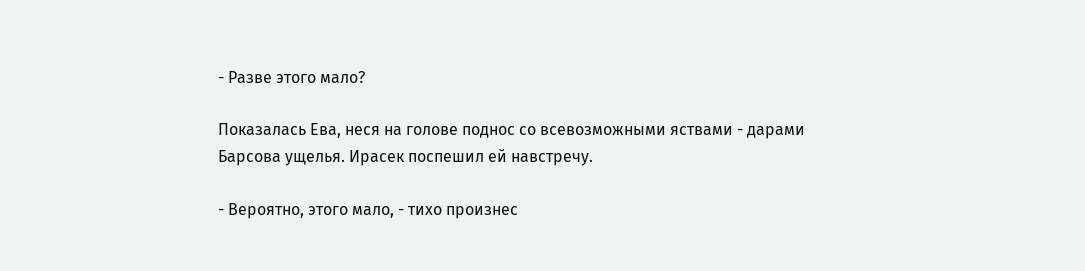- Разве этого мало?

Показалась Ева, неся на голове поднос со всевозможными яствами - дарами Барсова ущелья. Ирасек поспешил ей навстречу.

- Вероятно, этого мало, - тихо произнес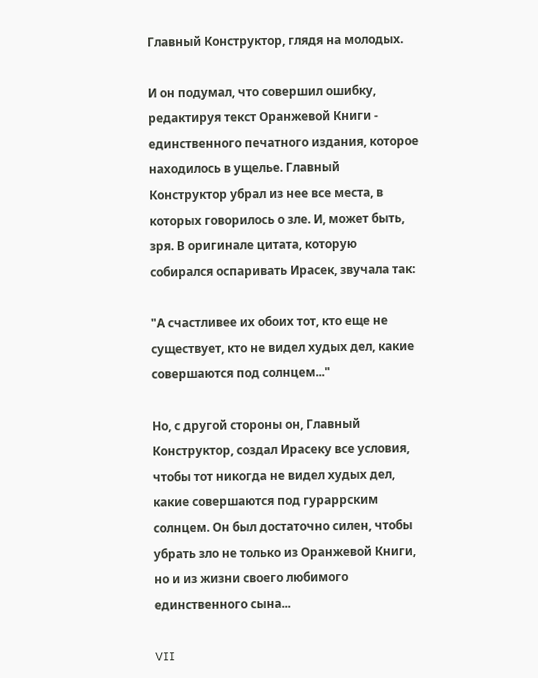Главный Конструктор, глядя на молодых.

И он подумал, что совершил ошибку, редактируя текст Оранжевой Книги - единственного печатного издания, которое находилось в ущелье. Главный Конструктор убрал из нее все места, в которых говорилось о зле. И, может быть, зря. В оригинале цитата, которую собирался оспаривать Ирасек, звучала так:

"А счастливее их обоих тот, кто еще не существует, кто не видел худых дел, какие совершаются под солнцем..."

Но, с другой стороны он, Главный Конструктор, создал Ирасеку все условия, чтобы тот никогда не видел худых дел, какие совершаются под гураррским солнцем. Он был достаточно силен, чтобы убрать зло не только из Оранжевой Книги, но и из жизни своего любимого единственного сына...

VII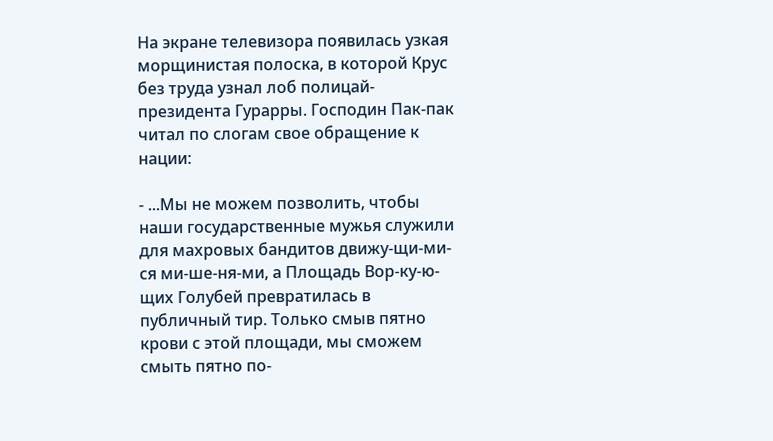На экране телевизора появилась узкая морщинистая полоска, в которой Крус без труда узнал лоб полицай-президента Гурарры. Господин Пак-пак читал по слогам свое обращение к нации:

- ...Мы не можем позволить, чтобы наши государственные мужья служили для махровых бандитов движу-щи-ми-ся ми-ше-ня-ми, а Площадь Вор-ку-ю-щих Голубей превратилась в публичный тир. Только смыв пятно крови с этой площади, мы сможем смыть пятно по-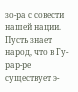зо-ра с совести нашей нации. Пусть знает народ, что в Гу-рар-ре существует э-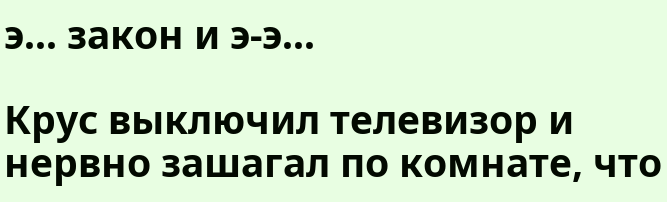э... закон и э-э...

Крус выключил телевизор и нервно зашагал по комнате, что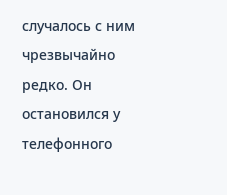случалось с ним чрезвычайно редко. Он остановился у телефонного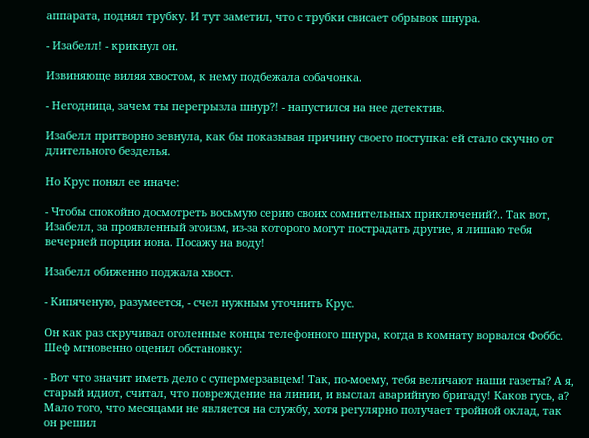аппарата, поднял трубку. И тут заметил, что с трубки свисает обрывок шнура.

- Изабелл! - крикнул он.

Извиняюще виляя хвостом, к нему подбежала собачонка.

- Негодница, зачем ты перегрызла шнур?! - напустился на нее детектив.

Изабелл притворно зевнула, как бы показывая причину своего поступка: ей стало скучно от длительного безделья.

Но Крус понял ее иначе:

- Чтобы спокойно досмотреть восьмую серию своих сомнительных приключений?.. Так вот, Изабелл, за проявленный эгоизм, из-за которого могут пострадать другие, я лишаю тебя вечерней порции иона. Посажу на воду!

Изабелл обиженно поджала хвост.

- Кипяченую, разумеется, - счел нужным уточнить Крус.

Он как раз скручивал оголенные концы телефонного шнура, когда в комнату ворвался Фоббс. Шеф мгновенно оценил обстановку:

- Вот что значит иметь дело с супермерзавцем! Так, по-моему, тебя величают наши газеты? А я, старый идиот, считал, что повреждение на линии, и выслал аварийную бригаду! Каков гусь, а? Мало того, что месяцами не является на службу, хотя регулярно получает тройной оклад, так он решил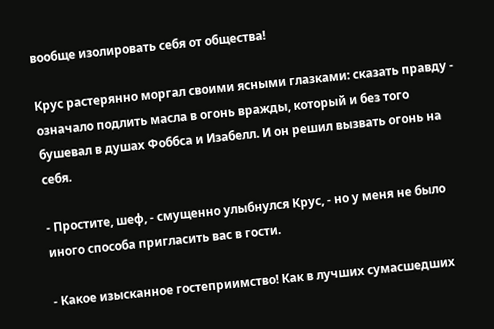вообще изолировать себя от общества!

Крус растерянно моргал своими ясными глазками: сказать правду - означало подлить масла в огонь вражды, который и без того бушевал в душах Фоббса и Изабелл. И он решил вызвать огонь на себя.

- Простите, шеф, - смущенно улыбнулся Крус, - но у меня не было иного способа пригласить вас в гости.

- Какое изысканное гостеприимство! Как в лучших сумасшедших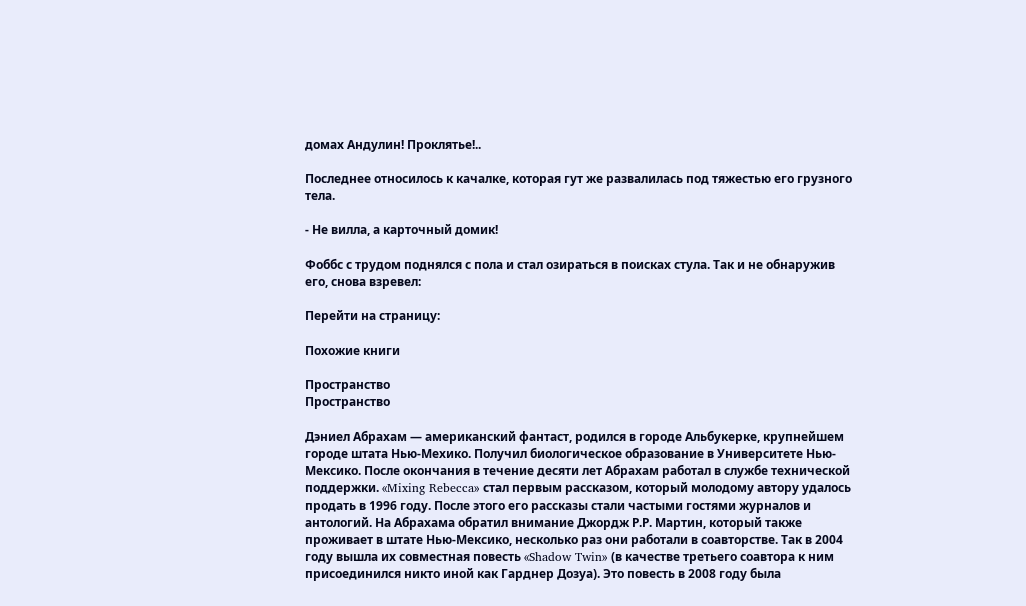домах Андулин! Проклятье!..

Последнее относилось к качалке, которая гут же развалилась под тяжестью его грузного тела.

- Не вилла, а карточный домик!

Фоббс с трудом поднялся с пола и стал озираться в поисках стула. Так и не обнаружив его, снова взревел:

Перейти на страницу:

Похожие книги

Пространство
Пространство

Дэниел Абрахам — американский фантаст, родился в городе Альбукерке, крупнейшем городе штата Нью-Мехико. Получил биологическое образование в Университете Нью-Мексико. После окончания в течение десяти лет Абрахам работал в службе технической поддержки. «Mixing Rebecca» стал первым рассказом, который молодому автору удалось продать в 1996 году. После этого его рассказы стали частыми гостями журналов и антологий. На Абрахама обратил внимание Джордж Р.Р. Мартин, который также проживает в штате Нью-Мексико, несколько раз они работали в соавторстве. Так в 2004 году вышла их совместная повесть «Shadow Twin» (в качестве третьего соавтора к ним присоединился никто иной как Гарднер Дозуа). Это повесть в 2008 году была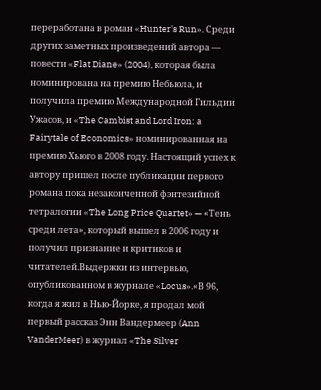переработана в роман «Hunter's Run». Среди других заметных произведений автора — повести «Flat Diane» (2004), которая была номинирована на премию Небьюла, и получила премию Международной Гильдии Ужасов, и «The Cambist and Lord Iron: a Fairytale of Economics» номинированная на премию Хьюго в 2008 году. Настоящий успех к автору пришел после публикации первого романа пока незаконченной фэнтезийной тетралогии «The Long Price Quartet» — «Тень среди лета», который вышел в 2006 году и получил признание и критиков и читателей.Выдержки из интервью, опубликованном в журнале «Locus».«В 96, когда я жил в Нью-Йорке, я продал мой первый рассказ Энн Вандермеер (Ann VanderMeer) в журнал «The Silver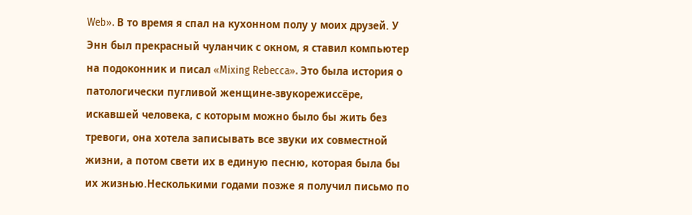Web». В то время я спал на кухонном полу у моих друзей. У Энн был прекрасный чуланчик с окном, я ставил компьютер на подоконник и писал «Mixing Rebecca». Это была история о патологически пугливой женщине-звукорежиссёре, искавшей человека, с которым можно было бы жить без тревоги, она хотела записывать все звуки их совместной жизни, а потом свети их в единую песню, которая была бы их жизнью.Несколькими годами позже я получил письмо по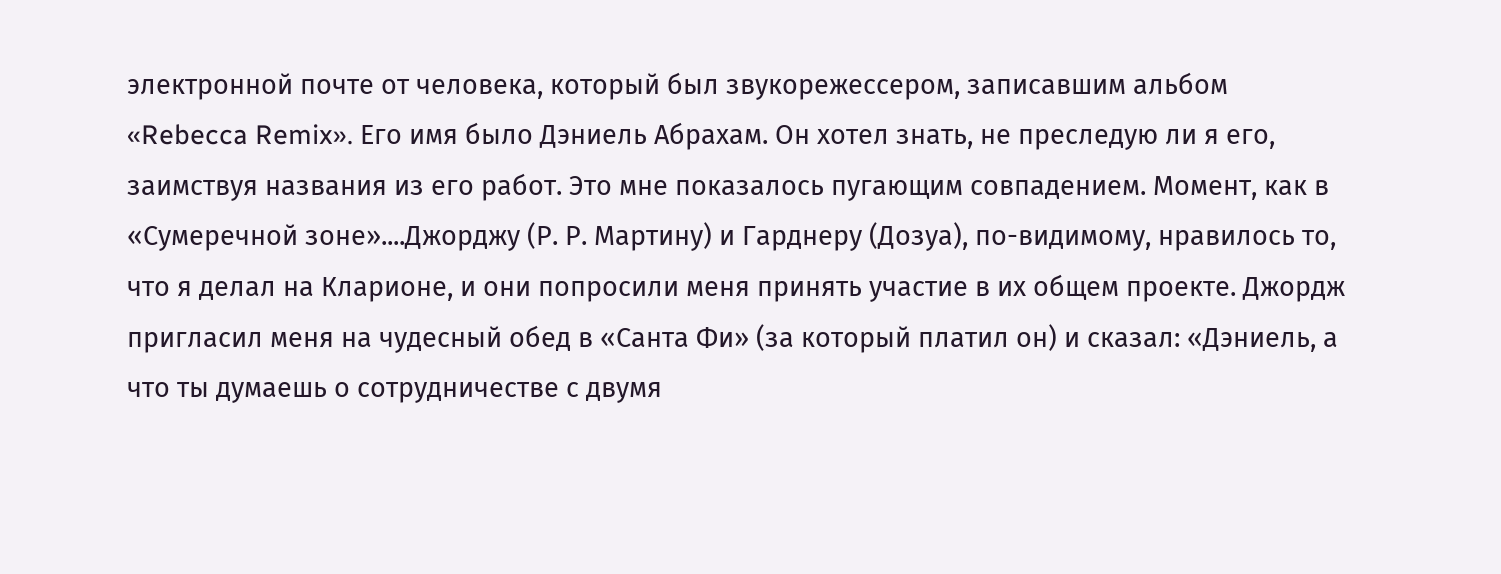электронной почте от человека, который был звукорежессером, записавшим альбом «Rebecca Remix». Его имя было Дэниель Абрахам. Он хотел знать, не преследую ли я его, заимствуя названия из его работ. Это мне показалось пугающим совпадением. Момент, как в «Сумеречной зоне»....Джорджу (Р. Р. Мартину) и Гарднеру (Дозуа), по-видимому, нравилось то, что я делал на Кларионе, и они попросили меня принять участие в их общем проекте. Джордж пригласил меня на чудесный обед в «Санта Фи» (за который платил он) и сказал: «Дэниель, а что ты думаешь о сотрудничестве с двумя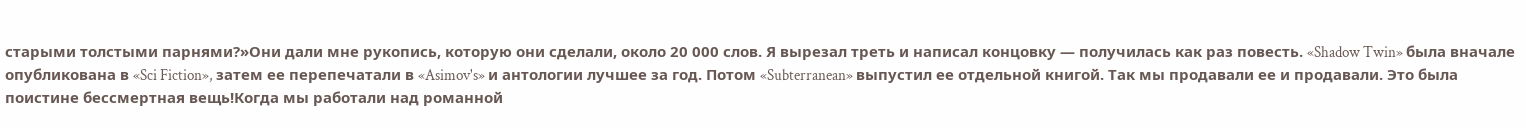старыми толстыми парнями?»Они дали мне рукопись, которую они сделали, около 20 000 слов. Я вырезал треть и написал концовку — получилась как раз повесть. «Shadow Twin» была вначале опубликована в «Sci Fiction», затем ее перепечатали в «Asimov's» и антологии лучшее за год. Потом «Subterranean» выпустил ее отдельной книгой. Так мы продавали ее и продавали. Это была поистине бессмертная вещь!Когда мы работали над романной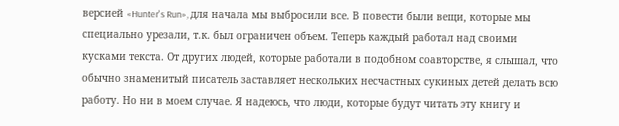версией «Hunter's Run», для начала мы выбросили все. В повести были вещи, которые мы специально урезали, т.к. был ограничен объем. Теперь каждый работал над своими кусками текста. От других людей, которые работали в подобном соавторстве, я слышал, что обычно знаменитый писатель заставляет нескольких несчастных сукиных детей делать всю работу. Но ни в моем случае. Я надеюсь, что люди, которые будут читать эту книгу и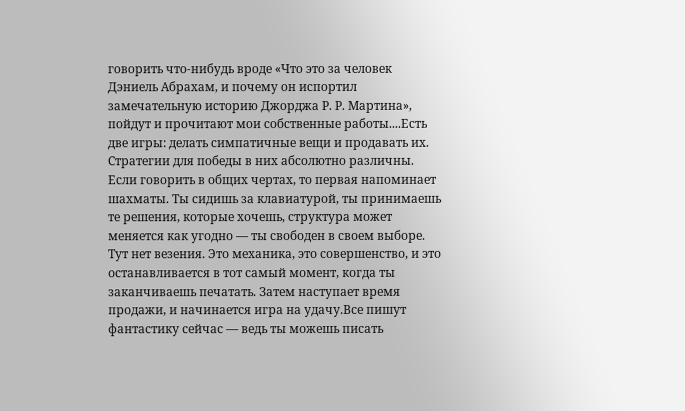говорить что-нибудь вроде «Что это за человек Дэниель Абрахам, и почему он испортил замечательную историю Джорджа Р. Р. Мартина», пойдут и прочитают мои собственные работы....Есть две игры: делать симпатичные вещи и продавать их. Стратегии для победы в них абсолютно различны. Если говорить в общих чертах, то первая напоминает шахматы. Ты сидишь за клавиатурой, ты принимаешь те решения, которые хочешь, структура может меняется как угодно — ты свободен в своем выборе. Тут нет везения. Это механика, это совершенство, и это останавливается в тот самый момент, когда ты заканчиваешь печатать. Затем наступает время продажи, и начинается игра на удачу.Все пишут фантастику сейчас — ведь ты можешь писать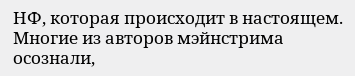НФ, которая происходит в настоящем. Многие из авторов мэйнстрима осознали,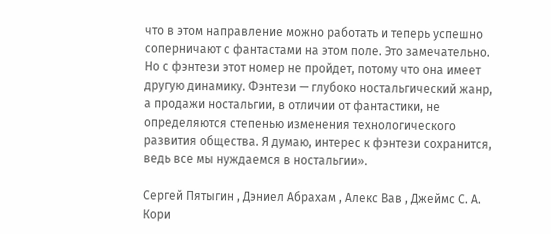что в этом направление можно работать и теперь успешно соперничают с фантастами на этом поле. Это замечательно. Но с фэнтези этот номер не пройдет, потому что она имеет другую динамику. Фэнтези — глубоко ностальгический жанр, а продажи ностальгии, в отличии от фантастики, не определяются степенью изменения технологического развития общества. Я думаю, интерес к фэнтези сохранится, ведь все мы нуждаемся в ностальгии».

Сергей Пятыгин , Дэниел Абрахам , Алекс Вав , Джеймс С. А. Кори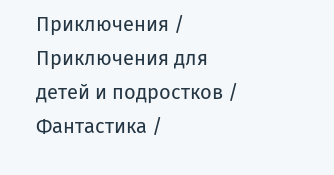Приключения / Приключения для детей и подростков / Фантастика /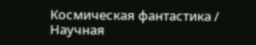Космическая фантастика / Научная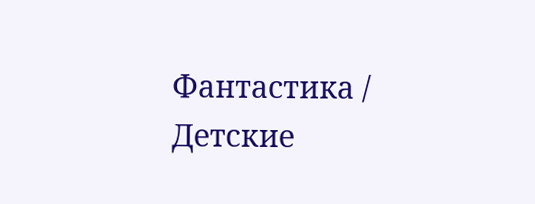Фантастика / Детские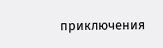приключения